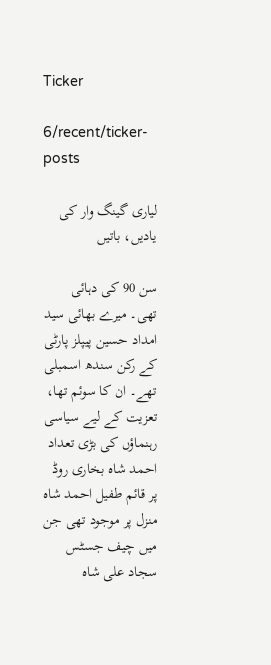Ticker

6/recent/ticker-posts

لیاری گینگ وار کی یادیں، باتیں

سن 90 کی دہائی تھی۔ میرے بھائی سید امداد حسین پیپلز پارٹی کے رکن سندھ اسمبلی تھے۔ ان کا سوئم تھا، تعزیت کے لیے سیاسی رہنماؤں کی بڑی تعداد احمد شاہ بخاری روڈ پر قائم طفیل احمد شاہ منزل پر موجود تھی جن میں چیف جسٹس سجاد علی شاہ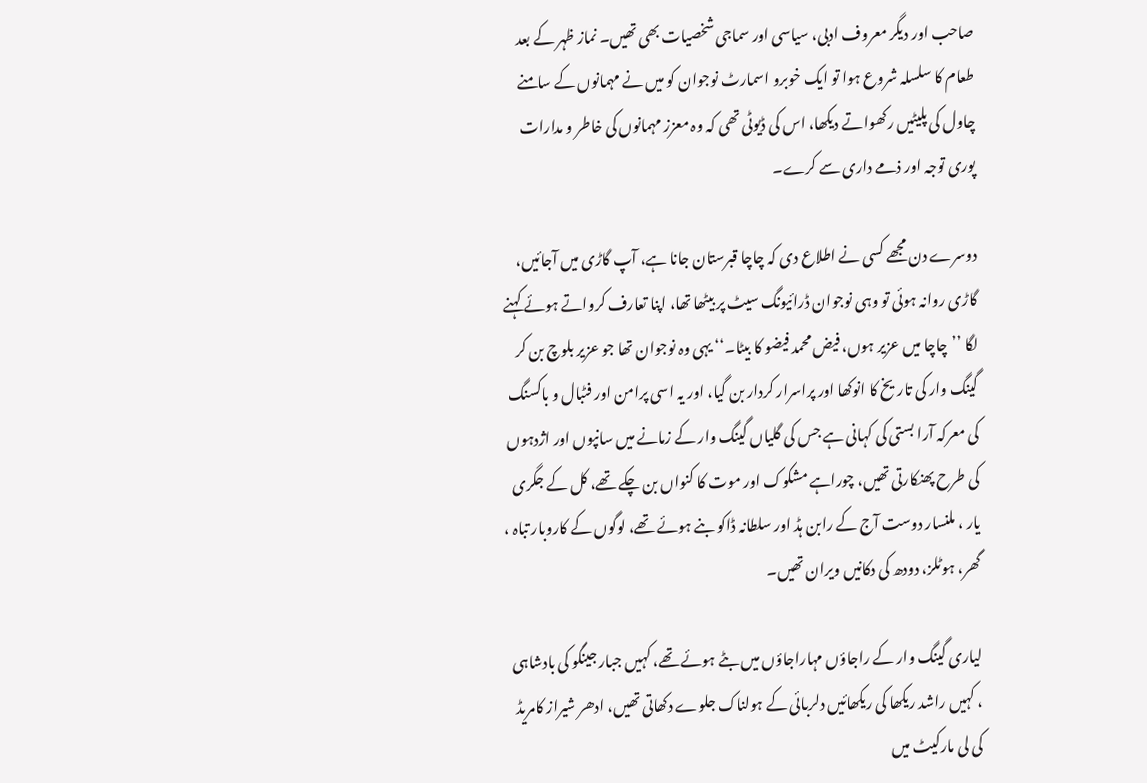صاحب اور دیگر معروف ادبی، سیاسی اور سماجی شخصیات بھی تھیں۔ نماز ظہر کے بعد طعام کا سلسلہ شروع ہوا تو ایک خوبرو اسمارٹ نوجوان کو میں نے مہمانوں کے سامنے چاول کی پلیٹیں رکھواتے دیکھا، اس کی ڈیوٹی تھی کہ وہ معزز مہمانوں کی خاطر و مدارات پوری توجہ اور ذمے داری سے کرے۔

دوسرے دن مجھے کسی نے اطلاع دی کہ چاچا قبرستان جانا ہے، آپ گاڑی میں آجائیں، گاڑی روانہ ہوئی تو وہی نوجوان ڈرائیونگ سیٹ پر بیٹھا تھا، اپنا تعارف کرواتے ہوئے کہنے لگا ’’چاچا میں عزیر ہوں، فیض محمد فیضو کا بیٹا۔‘‘ یہی وہ نوجوان تھا جو عزیر بلوچ بن کر گینگ وار کی تاریخ کا انوکھا اور پراسرار کردار بن گیا، اور یہ اسی پرامن اور فٹبال و باکسنگ کی معرکہ آرا بستی کی کہانی ہے جس کی گلیاں گینگ وار کے زمانے میں سانپوں اور اژدہوں کی طرح پھنکارتی تھیں، چوراہے مشکوک اور موت کا کنواں بن چکے تھے، کل کے جگری یار ، ملنسار دوست آج کے رابن ہڈ اور سلطانہ ڈاکو بنے ہوئے تھے، لوگوں کے کاروبار تباہ ، گھر، ہوٹلز، دودھ کی دکانیں ویران تھیں۔

لیاری گینگ وار کے راجاؤں مہاراجاؤں میں بٹے ہوئے تھے، کہیں جبار جینگو کی بادشاہی ، کہیں راشد ریکھا کی ریکھائیں دلربائی کے ہولناک جلوے دکھاتی تھیں، ادھر شیراز کامریڈ کی لی مارکیٹ میں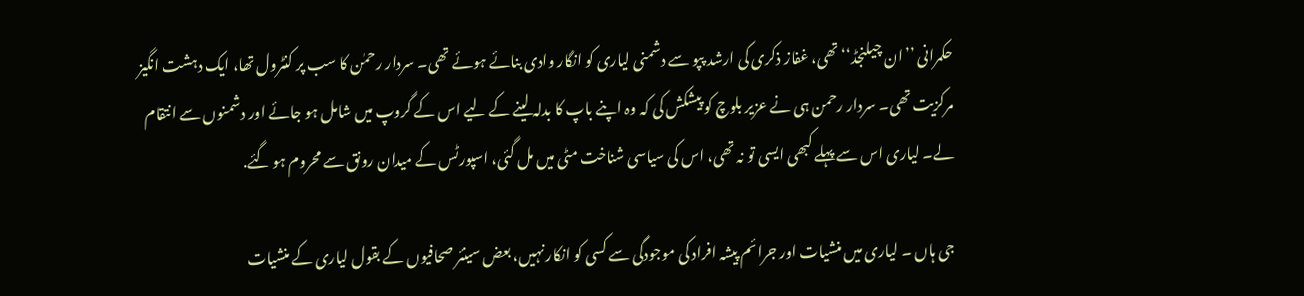حکمرانی ’’ان چیلنجڈ‘‘ تھی، غفاز ذکری کی ارشد پپو سے دشمنی لیاری کو انگار وادی بنائے ہوئے تھی۔ سردار رحمٰن کا سب پر کنٹرول تھا، ایک دہشت انگیز مرکزیت تھی۔ سردار رحمن ہی نے عزیر بلوچ کو پیشکش کی کہ وہ اپنے باپ کا بدلہ لینے کے لیے اس کے گروپ میں شامل ہو جائے اور دشمنوں سے انتقام لے۔ لیاری اس سے پہلے کبھی ایسی تو نہ تھی، اس کی سیاسی شناخت مٹی میں مل گئی، اسپورٹس کے میدان رونق سے محروم ہو گئے.

جی ہاں ۔ لیاری میں منشیات اور جرائم پیشہ افراد کی موجودگی سے کسی کو انکار نہیں، بعض سینئر صحافیوں کے بقول لیاری کے منشیات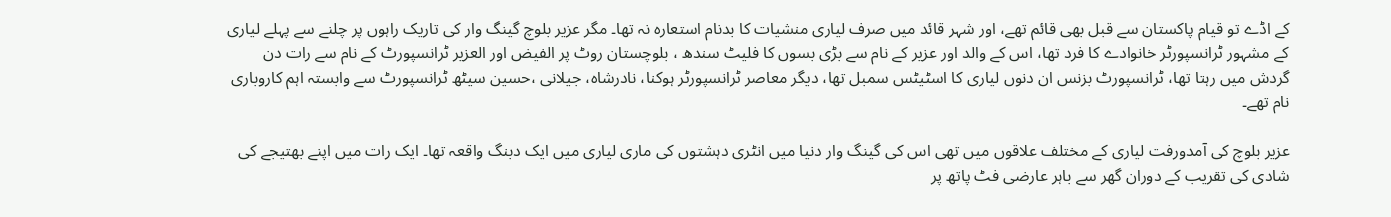کے اڈے تو قیام پاکستان سے قبل بھی قائم تھے، اور شہر قائد میں صرف لیاری منشیات کا بدنام استعارہ نہ تھا۔ مگر عزیر بلوچ گینگ وار کی تاریک راہوں پر چلنے سے پہلے لیاری کے مشہور ٹرانسپورٹر خانوادے کا فرد تھا، اس کے والد اور عزیر کے نام سے بڑی بسوں کا فلیٹ سندھ ، بلوچستان روٹ پر الفیض اور العزیر ٹرانسپورٹ کے نام سے رات دن گردش میں رہتا تھا، ٹرانسپورٹ بزنس ان دنوں لیاری کا اسٹیٹس سمبل تھا، دیگر معاصر ٹرانسپورٹر ہوکنا، نادرشاہ، جیلانی ،حسین سیٹھ ٹرانسپورٹ سے وابستہ اہم کاروباری نام تھے۔

عزیر بلوچ کی آمدورفت لیاری کے مختلف علاقوں میں تھی اس کی گینگ وار دنیا میں انٹری دہشتوں کی ماری لیاری میں ایک دبنگ واقعہ تھا۔ ایک رات میں اپنے بھتیجے کی شادی کی تقریب کے دوران گھر سے باہر عارضی فٹ پاتھ پر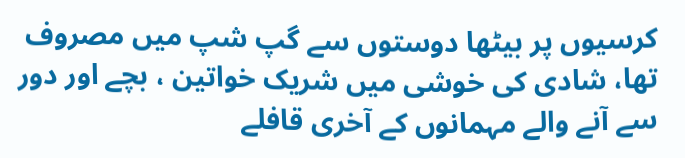کرسیوں پر بیٹھا دوستوں سے گپ شپ میں مصروف تھا، شادی کی خوشی میں شریک خواتین ، بچے اور دور سے آنے والے مہمانوں کے آخری قافلے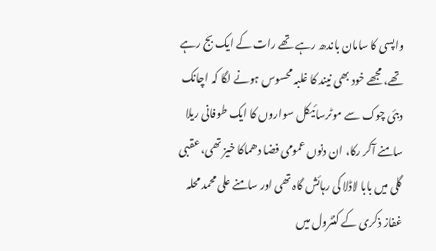واپسی کا سامان باندھ رہے تھے رات کے ایک بج رہے تھے، مجھے خود بھی نیند کا غلبہ محسوس ہونے لگا کہ اچانک دبئی چوک سے موٹرسائیکل سواروں کا ایک طوفانی ریلا سامنے آکر رکا، ان دنوں عمومی فضا دھماکا خیز تھی، عقبی گلی میں بابا لاڈلا کی رہائش گاہ تھی اور سامنے علی محمد محلہ غفاز ذکری کے کنٹرول میں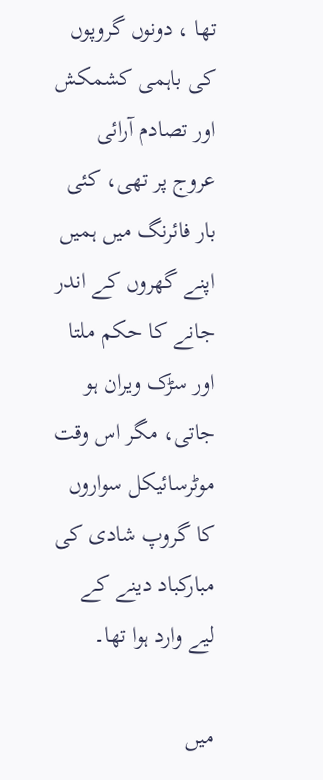تھا ، دونوں گروپوں کی باہمی کشمکش اور تصادم آرائی عروج پر تھی، کئی بار فائرنگ میں ہمیں اپنے گھروں کے اندر جانے کا حکم ملتا اور سڑک ویران ہو جاتی، مگر اس وقت موٹرسائیکل سواروں کا گروپ شادی کی مبارکباد دینے کے لیے وارد ہوا تھا۔

میں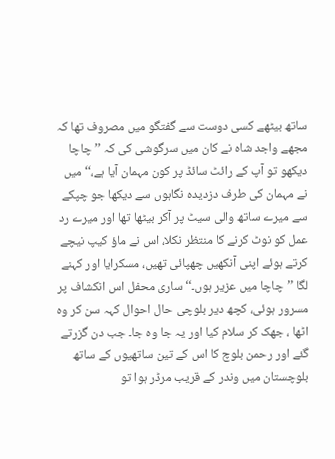ساتھ بیٹھے کسی دوست سے گفتگو میں مصروف تھا کہ مجھے واجد شاہ نے کان میں سرگوشی کی کہ ’’ چاچا دیکھو تو آپ کے رائٹ سائڈ پر کون مہمان آیا ہے،‘‘ میں نے مہمان کی طرف دزدیدہ نگاہوں سے دیکھا جو چپکے سے میرے ساتھ والی سیٹ پر آکر بیٹھا تھا اور میرے رد عمل کو نوٹ کرنے کا منتظر نکلا، اس نے ماؤ کیپ نیچے کرتے ہوئے اپنی آنکھیں چھپائی تھیں، مسکرایا اور کہنے لگا ’’چاچا میں عزیر ہوں۔‘‘ ساری محفل اس انکشاف پر مسرور ہوئی، کچھ دیر بلوچی حال احوال کہہ سن کر وہ اٹھا ، جھک کر سلام کیا اور یہ جا وہ جا۔ جب دن گزرتے گئے اور رحمن بلوچ کا اس کے تین ساتھیوں کے ساتھ بلوچستان میں وندر کے قریب مرڈر ہوا تو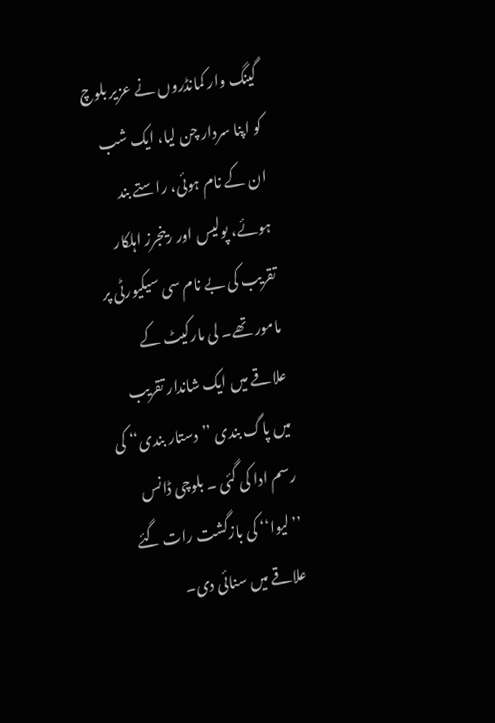گینگ وار کمانڈروں نے عزیر بلوچ کو اپنا سردار چن لیا، ایک شب ان کے نام ہوئی، راستے بند ہوئے، پولیس اور رینجرز اہلکار تقریب کی بے نام سی سیکیورٹی پر مامور تھے۔ لی مارکیٹ کے علاقے میں ایک شاندار تقریب میں پاگ بندی ’’دستار بندی‘‘ کی رسم ادا کی گئی ۔ بلوچی ڈانس ’’لیوا‘‘ کی بازگشت رات گئے علاقے میں سنائی دی۔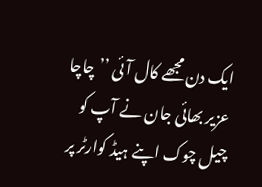ایک دن مجھے کال آئی ’’چاچا عزیر بھائی جان نے آپ کو چیل چوک اپنے ہیڈ کوارٹر پر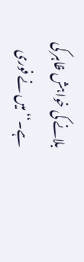بلانے کی خواہش ظاہر کی ہے۔‘‘ میں نے فوری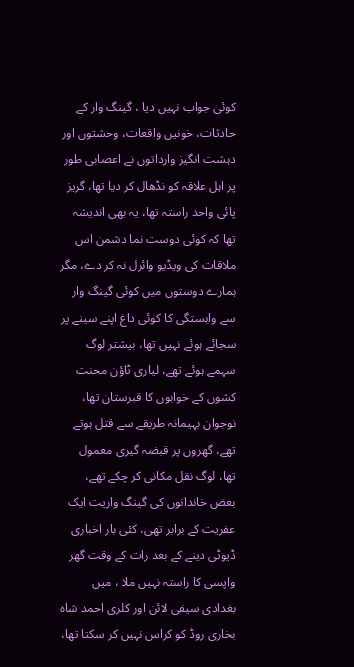کوئی جواب نہیں دیا ، گینگ وار کے حادثات، خونیں واقعات، وحشتوں اور دہشت انگیز وارداتوں نے اعصابی طور پر اہل علاقہ کو نڈھال کر دیا تھا، گریز پائی واحد راستہ تھا، یہ بھی اندیشہ تھا کہ کوئی دوست نما دشمن اس ملاقات کی ویڈیو وائرل نہ کر دے، مگر ہمارے دوستوں میں کوئی گینگ وار سے وابستگی کا کوئی داغ اپنے سینے پر سجائے ہوئے نہیں تھا، بیشتر لوگ سہمے ہوئے تھے، لیاری ٹاؤن محنت کشوں کے خوابوں کا قبرستان تھا، نوجوان بہیمانہ طریقے سے قتل ہوتے تھے، گھروں پر قبضہ گیری معمول تھا، لوگ نقل مکانی کر چکے تھے، بعض خاندانوں کی گینگ واریت ایک عفریت کے برابر تھی، کئی بار اخباری ڈیوٹی دینے کے بعد رات کے وقت گھر واپسی کا راستہ نہیں ملا ، میں بغدادی سیفی لائن اور کلری احمد شاہ بخاری روڈ کو کراس نہیں کر سکتا تھا،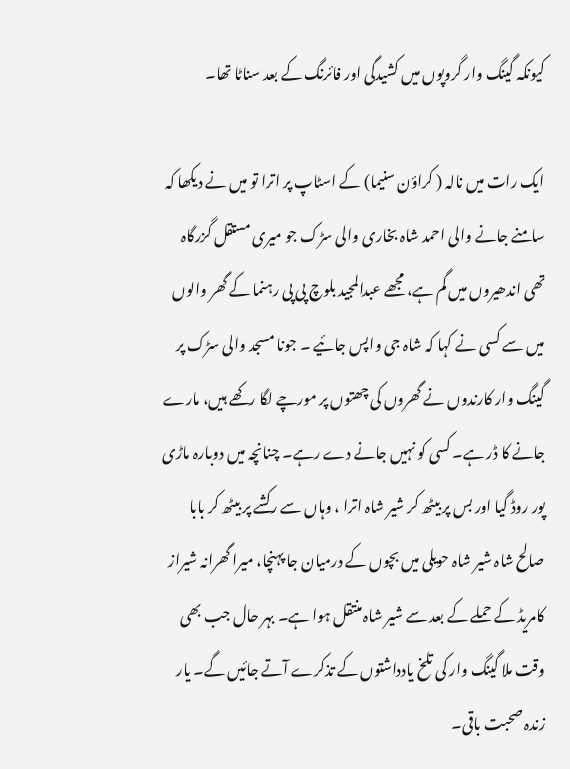کیونکہ گینگ وار گروپوں میں کشیدگی اور فائرنگ کے بعد سناٹا تھا۔

ایک رات میں نالہ ( کراؤن سنیما) کے اسٹاپ پر اترا تو میں نے دیکھا کہ سامنے جانے والی احمد شاہ بخاری والی سڑک جو میری مستقل گزرگاہ تھی اندھیروں میں گم ہے، مجھے عبدالمجید بلوچ پی پی رہنما کے گھر والوں میں سے کسی نے کہا کہ شاہ جی واپس جائیے ۔ جونا مسجد والی سڑک پر گینگ وار کارندوں نے گھروں کی چھتوں پر مورچے لگا رکھے ہیں، مارے جانے کا ڈر ہے۔ کسی کو نہیں جانے دے رہے۔ چنانچہ میں دوبارہ ماڑی پور روڈ گیا اور بس پر بیٹھ کر شیر شاہ اترا ، وہاں سے رکشے پر بیٹھ کر بابا صالح شاہ شیر شاہ حویلی میں بچوں کے درمیان جا پہنچا، میرا گھرانہ شیراز کامریڈ کے حملے کے بعد سے شیر شاہ منتقل ہوا ہے۔ بہر حال جب بھی وقت ملا گینگ وار کی تلخ یادداشتوں کے تذکرے آتے جائیں گے۔ یار زندہ صحبت باقی۔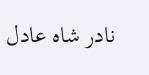نادر شاہ عادل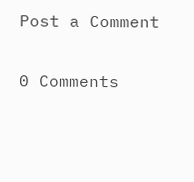Post a Comment

0 Comments